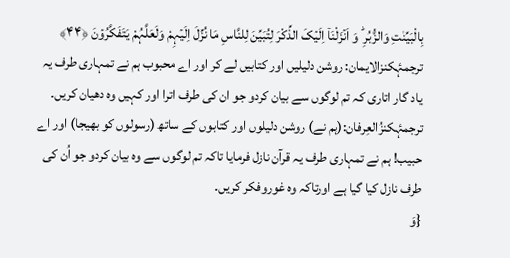بِالْبَیِّنٰتِ وَالزُّبُرِ ؕ وَ اَنۡزَلْنَاۤ اِلَیۡکَ الذِّکْرَ لِتُبَیِّنَ لِلنَّاسِ مَا نُزِّلَ اِلَیۡہِمْ وَلَعَلَّہُمْ یَتَفَکَّرُوۡنَ ﴿۴۴﴾
ترجمۂکنزالایمان: روشن دلیلیں اور کتابیں لے کر اور اے محبوب ہم نے تمہاری طرف یہ یاد گار اتاری کہ تم لوگوں سے بیان کردو جو ان کی طرف اترا اور کہیں وہ دھیان کریں۔
ترجمۂکنزُالعِرفان:(ہم نے) روشن دلیلوں اور کتابوں کے ساتھ (رسولوں کو بھیجا) اور اے حبیب! ہم نے تمہاری طرف یہ قرآن نازل فرمایا تاکہ تم لوگوں سے وہ بیان کردو جو اُن کی طرف نازل کیا گیا ہے اورتاکہ وہ غوروفکر کریں۔
{وَ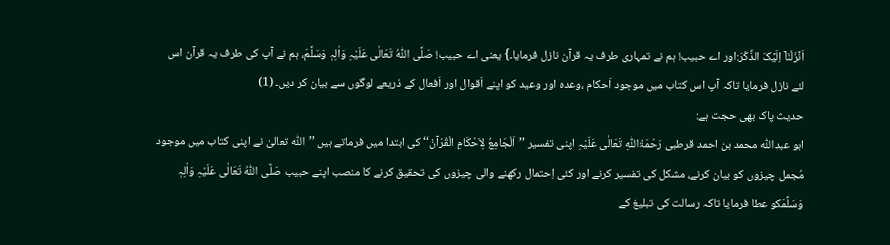اَنۡزَلْنَاۤ اِلَیۡکَ الذِّکْرَ:اور اے حبیب! ہم نے تمہاری طرف یہ قرآن نازل فرمایا۔} یعنی اے حبیب! صَلَّی اللّٰہُ تَعَالٰی عَلَیْہِ وَاٰلِہٖ وَسَلَّمَ، ہم نے آپ کی طرف یہ قرآن اس لئے نازل فرمایا تاکہ آپ اس کتاب میں موجود اَحکام ،وعدہ اور وعید کو اپنے اَقوال اور اَفعال کے ذریعے لوگوں سے بیان کر دیں۔ (1)
حدیث پاک بھی حجت ہے:
ابو عبداللّٰہ محمد بن احمد قرطبی رَحْمَۃُاللّٰہِ تَعَالٰی عَلَیْہِ اپنی تفسیر ’’اَلْجَامِعُ لِاَحْکَامِ الْقُرْآنْ‘‘ کی ابتدا میں فرماتے ہیں ’’اللّٰہ تعالیٰ نے اپنی کتاب میں موجود مُجمل چیزوں کو بیان کرنے، مشکل کی تفسیر کرنے اور کئی اِحتمال رکھنے والی چیزوں کی تحقیق کرنے کا منصب اپنے حبیب صَلَّی اللّٰہُ تَعَالٰی عَلَیْہِ وَاٰلِہٖ وَسَلَّمَکو عطا فرمایا تاکہ رسالت کی تبلیغ کے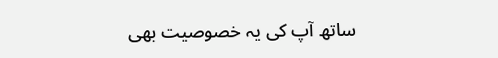ساتھ آپ کی یہ خصوصیت بھی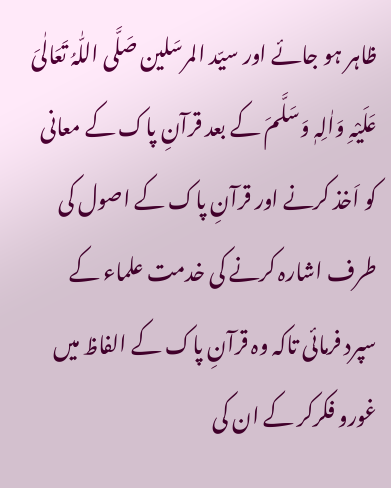ظاہر ہو جائے اور سیّد المرسَلین صَلَّی اللّٰہُ تَعَالٰیَ عَلَیْہِ وَاٰلِہٖ وَسَلَّمَ کے بعد قرآنِ پاک کے معانی کو اَخذ کرنے اور قرآنِ پاک کے اصول کی طرف اشارہ کرنے کی خدمت علماء کے سپرد فرمائی تاکہ وہ قرآنِ پاک کے الفاظ میں غورو فکرکر کے ان کی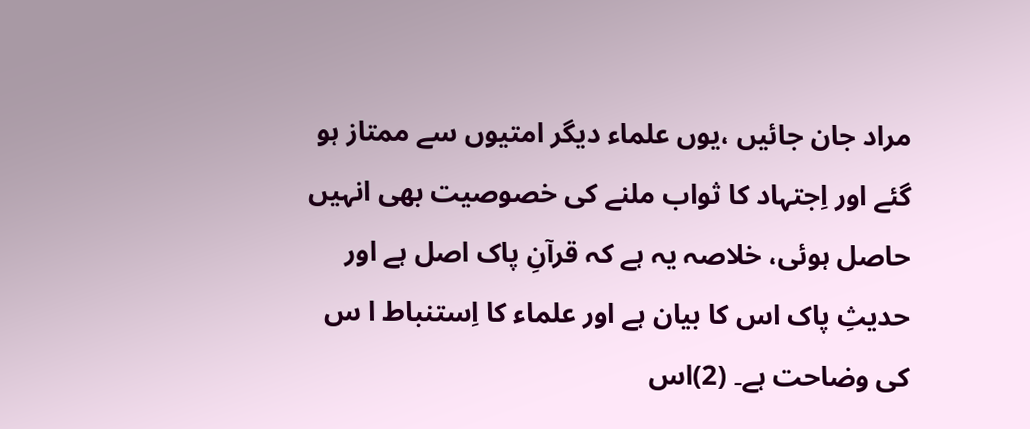مراد جان جائیں ،یوں علماء دیگر امتیوں سے ممتاز ہو گئے اور اِجتہاد کا ثواب ملنے کی خصوصیت بھی انہیں حاصل ہوئی، خلاصہ یہ ہے کہ قرآنِ پاک اصل ہے اور حدیثِ پاک اس کا بیان ہے اور علماء کا اِستنباط ا س کی وضاحت ہے۔ (2)اس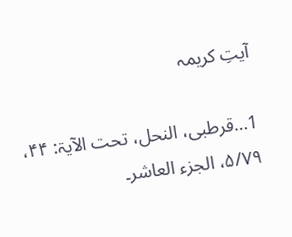آیتِ کریمہ

1…قرطبی، النحل، تحت الآیۃ: ۴۴، ۵/۷۹، الجزء العاشر۔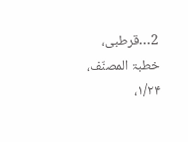2…قرطبی، خطبۃ المصنّف، ۱/۲۴،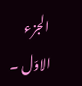الجزء الاوّل ۔